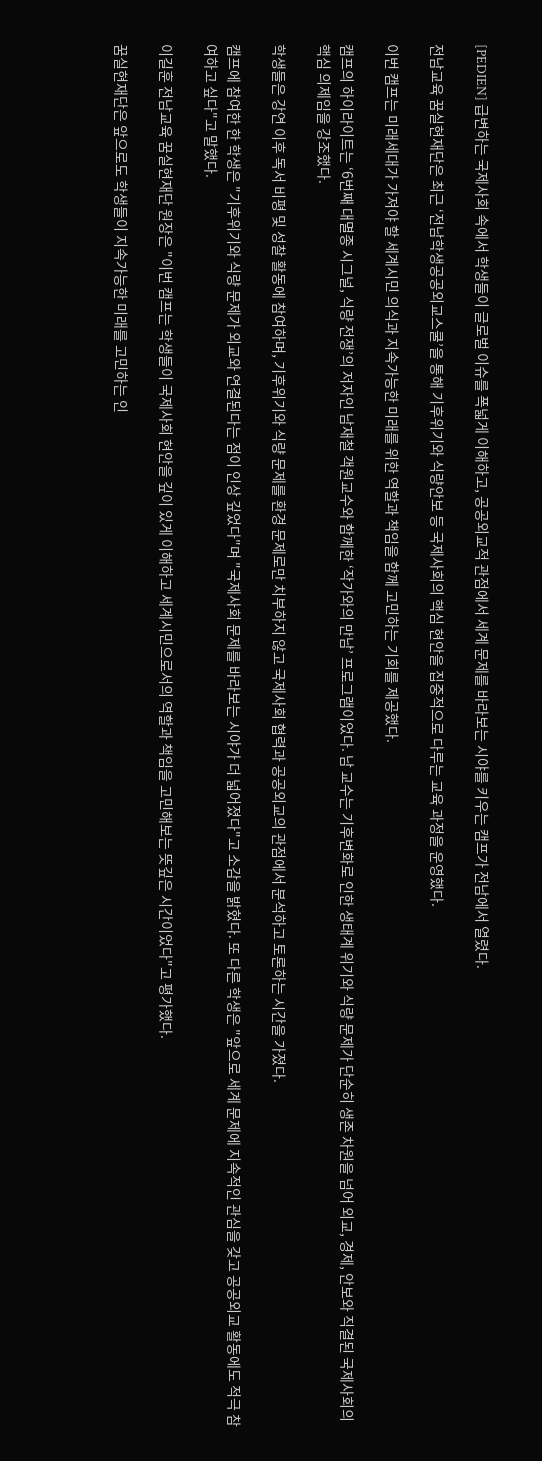[PEDIEN] 급변하는 국제사회 속에서 학생들이 글로벌 이슈를 폭넓게 이해하고, 공공외교적 관점에서 세계 문제를 바라보는 시야를 키우는 캠프가 전남에서 열렸다.

전남교육 꿈실현재단은 최근 ‘전남학생공공외교스쿨’을 통해 기후위기와 식량안보 등 국제사회의 핵심 현안을 집중적으로 다루는 교육 과정을 운영했다.

이번 캠프는 미래세대가 가져야 할 세계시민 의식과 지속가능한 미래를 위한 역할과 책임을 함께 고민하는 기회를 제공했다.

캠프의 하이라이트는 ‘6번째 대멸종 시그널, 식량 전쟁’의 저자인 남재철 객원교수와 함께한 ‘작가와의 만남’ 프로그램이었다. 남 교수는 기후변화로 인한 생태계 위기와 식량 문제가 단순히 생존 차원을 넘어 외교, 경제, 안보와 직결된 국제사회의 핵심 의제임을 강조했다.

학생들은 강연 이후 독서 비평 및 성찰 활동에 참여하며, 기후위기와 식량 문제를 환경 문제로만 치부하지 않고 국제사회 협력과 공공외교의 관점에서 분석하고 토론하는 시간을 가졌다.

캠프에 참여한 한 학생은 "기후위기와 식량 문제가 외교와 연결된다는 점이 인상 깊었다"며 "국제사회 문제를 바라보는 시야가 더 넓어졌다"고 소감을 밝혔다. 또 다른 학생은 "앞으로 세계 문제에 지속적인 관심을 갖고 공공외교 활동에도 적극 참여하고 싶다"고 말했다.

이길훈 전남교육 꿈실현재단 원장은 "이번 캠프는 학생들이 국제사회 현안을 깊이 있게 이해하고 세계시민으로서의 역할과 책임을 고민해보는 뜻깊은 시간이었다"고 평가했다.

꿈실현재단은 앞으로도 학생들이 지속가능한 미래를 고민하는 인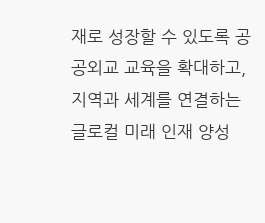재로 성장할 수 있도록 공공외교 교육을 확대하고, 지역과 세계를 연결하는 글로컬 미래 인재 양성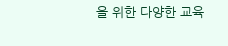을 위한 다양한 교육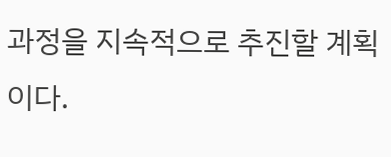과정을 지속적으로 추진할 계획이다.